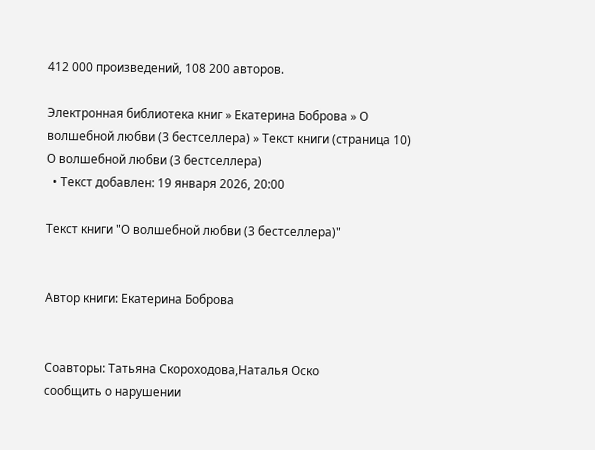412 000 произведений, 108 200 авторов.

Электронная библиотека книг » Екатерина Боброва » О волшебной любви (3 бестселлера) » Текст книги (страница 10)
О волшебной любви (3 бестселлера)
  • Текст добавлен: 19 января 2026, 20:00

Текст книги "О волшебной любви (3 бестселлера)"


Автор книги: Екатерина Боброва


Соавторы: Татьяна Скороходова,Наталья Оско
сообщить о нарушении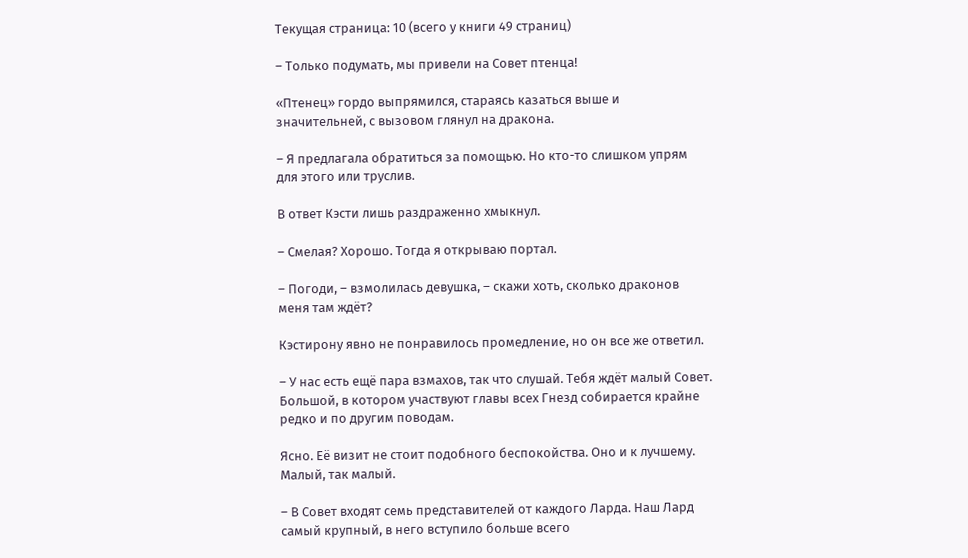Текущая страница: 10 (всего у книги 49 страниц)

– Только подумать, мы привели на Совет птенца!

«Птенец» гордо выпрямился, стараясь казаться выше и значительней, с вызовом глянул на дракона.

– Я предлагала обратиться за помощью. Но кто-то слишком упрям для этого или труслив.

В ответ Кэсти лишь раздраженно хмыкнул.

– Смелая? Хорошо. Тогда я открываю портал.

– Погоди, – взмолилась девушка, – скажи хоть, сколько драконов меня там ждёт?

Кэстирону явно не понравилось промедление, но он все же ответил.

– У нас есть ещё пара взмахов, так что слушай. Тебя ждёт малый Совет. Большой, в котором участвуют главы всех Гнезд собирается крайне редко и по другим поводам.

Ясно. Её визит не стоит подобного беспокойства. Оно и к лучшему. Малый, так малый.

– В Совет входят семь представителей от каждого Ларда. Наш Лард самый крупный, в него вступило больше всего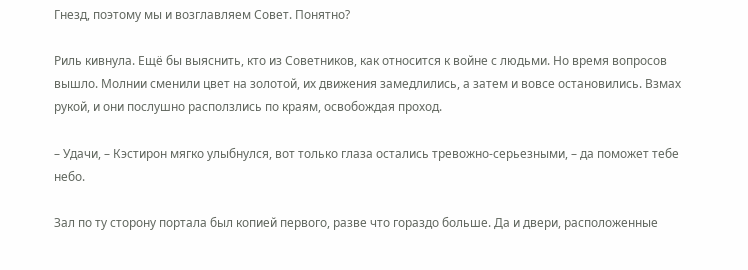Гнезд, поэтому мы и возглавляем Совет. Понятно?

Риль кивнула. Ещё бы выяснить, кто из Советников, как относится к войне с людьми. Но время вопросов вышло. Молнии сменили цвет на золотой, их движения замедлились, а затем и вовсе остановились. Взмах рукой, и они послушно расползлись по краям, освобождая проход.

– Удачи, – Кэстирон мягко улыбнулся, вот только глаза остались тревожно-серьезными, – да поможет тебе небо.

Зал по ту сторону портала был копией первого, разве что гораздо больше. Да и двери, расположенные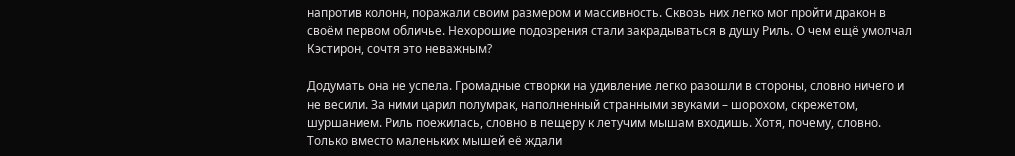напротив колонн, поражали своим размером и массивность. Сквозь них легко мог пройти дракон в своём первом обличье. Нехорошие подозрения стали закрадываться в душу Риль. О чем ещё умолчал Кэстирон, сочтя это неважным?

Додумать она не успела. Громадные створки на удивление легко разошли в стороны, словно ничего и не весили. За ними царил полумрак, наполненный странными звуками – шорохом, скрежетом, шуршанием. Риль поежилась, словно в пещеру к летучим мышам входишь. Хотя, почему, словно. Только вместо маленьких мышей её ждали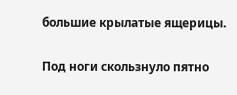большие крылатые ящерицы.

Под ноги скользнуло пятно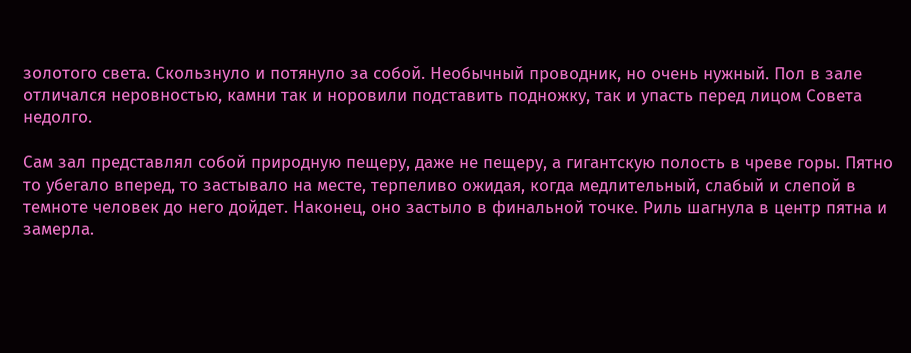золотого света. Скользнуло и потянуло за собой. Необычный проводник, но очень нужный. Пол в зале отличался неровностью, камни так и норовили подставить подножку, так и упасть перед лицом Совета недолго.

Сам зал представлял собой природную пещеру, даже не пещеру, а гигантскую полость в чреве горы. Пятно то убегало вперед, то застывало на месте, терпеливо ожидая, когда медлительный, слабый и слепой в темноте человек до него дойдет. Наконец, оно застыло в финальной точке. Риль шагнула в центр пятна и замерла.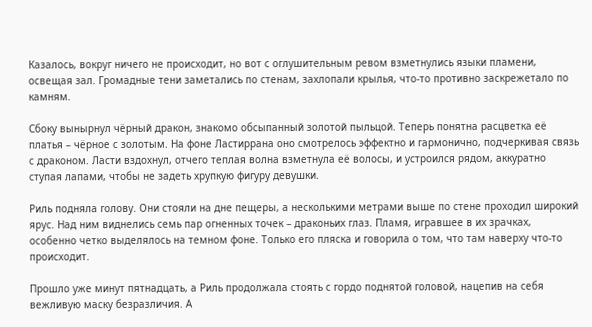Казалось, вокруг ничего не происходит, но вот с оглушительным ревом взметнулись языки пламени, освещая зал. Громадные тени заметались по стенам, захлопали крылья, что-то противно заскрежетало по камням.

Сбоку вынырнул чёрный дракон, знакомо обсыпанный золотой пыльцой. Теперь понятна расцветка её платья – чёрное с золотым. На фоне Ластиррана оно смотрелось эффектно и гармонично, подчеркивая связь с драконом. Ласти вздохнул, отчего теплая волна взметнула её волосы, и устроился рядом, аккуратно ступая лапами, чтобы не задеть хрупкую фигуру девушки.

Риль подняла голову. Они стояли на дне пещеры, а несколькими метрами выше по стене проходил широкий ярус. Над ним виднелись семь пар огненных точек – драконьих глаз. Пламя, игравшее в их зрачках, особенно четко выделялось на темном фоне. Только его пляска и говорила о том, что там наверху что-то происходит.

Прошло уже минут пятнадцать, а Риль продолжала стоять с гордо поднятой головой, нацепив на себя вежливую маску безразличия. А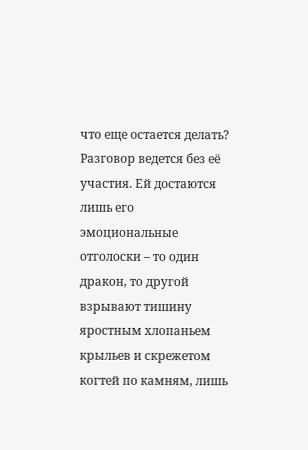что еще остается делать? Разговор ведется без её участия. Ей достаются лишь его эмоциональные отголоски – то один дракон, то другой взрывают тишину яростным хлопаньем крыльев и скрежетом когтей по камням, лишь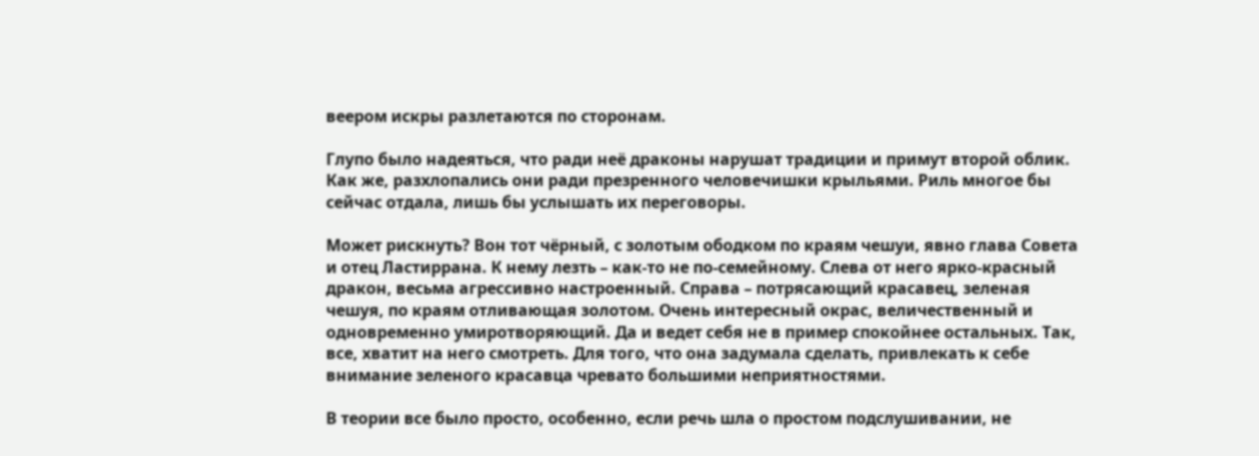веером искры разлетаются по сторонам.

Глупо было надеяться, что ради неё драконы нарушат традиции и примут второй облик. Как же, разхлопались они ради презренного человечишки крыльями. Риль многое бы сейчас отдала, лишь бы услышать их переговоры.

Может рискнуть? Вон тот чёрный, с золотым ободком по краям чешуи, явно глава Совета и отец Ластиррана. К нему лезть – как-то не по-семейному. Слева от него ярко-красный дракон, весьма агрессивно настроенный. Справа – потрясающий красавец, зеленая чешуя, по краям отливающая золотом. Очень интересный окрас, величественный и одновременно умиротворяющий. Да и ведет себя не в пример спокойнее остальных. Так, все, хватит на него смотреть. Для того, что она задумала сделать, привлекать к себе внимание зеленого красавца чревато большими неприятностями.

В теории все было просто, особенно, если речь шла о простом подслушивании, не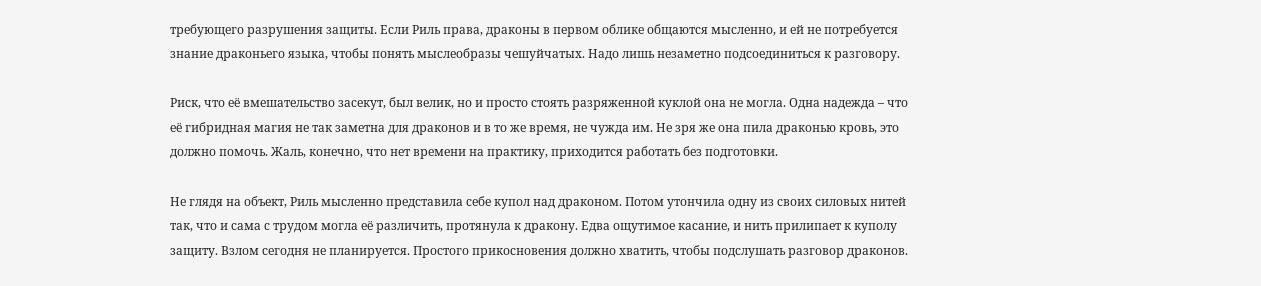требующего разрушения защиты. Если Риль права, драконы в первом облике общаются мысленно, и ей не потребуется знание драконьего языка, чтобы понять мыслеобразы чешуйчатых. Надо лишь незаметно подсоединиться к разговору.

Риск, что её вмешательство засекут, был велик, но и просто стоять разряженной куклой она не могла. Одна надежда – что её гибридная магия не так заметна для драконов и в то же время, не чужда им. Не зря же она пила драконью кровь, это должно помочь. Жаль, конечно, что нет времени на практику, приходится работать без подготовки.

Не глядя на объект, Риль мысленно представила себе купол над драконом. Потом утончила одну из своих силовых нитей так, что и сама с трудом могла её различить, протянула к дракону. Едва ощутимое касание, и нить прилипает к куполу защиту. Взлом сегодня не планируется. Простого прикосновения должно хватить, чтобы подслушать разговор драконов.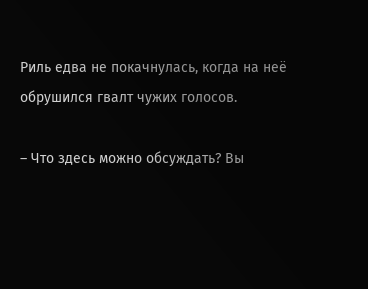Риль едва не покачнулась, когда на неё обрушился гвалт чужих голосов.

– Что здесь можно обсуждать? Вы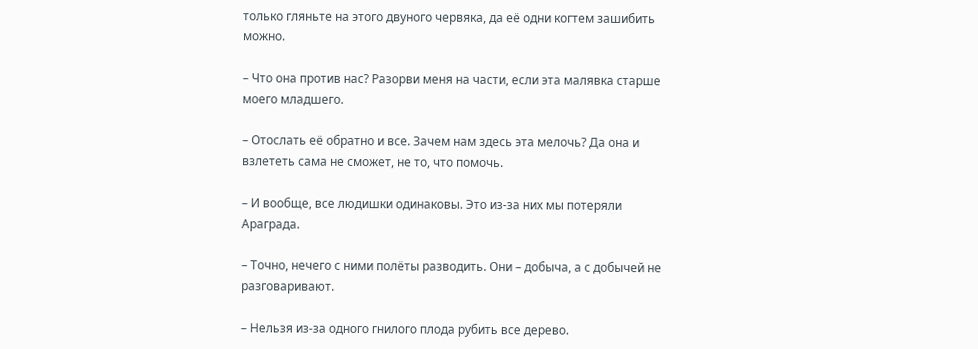только гляньте на этого двуного червяка, да её одни когтем зашибить можно.

– Что она против нас? Разорви меня на части, если эта малявка старше моего младшего.

– Отослать её обратно и все. Зачем нам здесь эта мелочь? Да она и взлететь сама не сможет, не то, что помочь.

– И вообще, все людишки одинаковы. Это из-за них мы потеряли Араграда.

– Точно, нечего с ними полёты разводить. Они – добыча, а с добычей не разговаривают.

– Нельзя из-за одного гнилого плода рубить все дерево.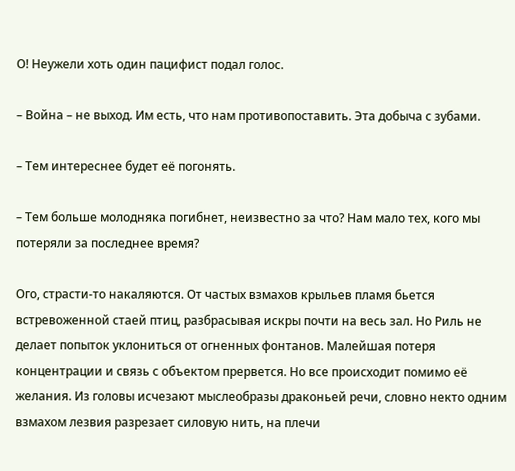О! Неужели хоть один пацифист подал голос.

– Война – не выход. Им есть, что нам противопоставить. Эта добыча с зубами.

– Тем интереснее будет её погонять.

– Тем больше молодняка погибнет, неизвестно за что? Нам мало тех, кого мы потеряли за последнее время?

Ого, страсти-то накаляются. От частых взмахов крыльев пламя бьется встревоженной стаей птиц, разбрасывая искры почти на весь зал. Но Риль не делает попыток уклониться от огненных фонтанов. Малейшая потеря концентрации и связь с объектом прервется. Но все происходит помимо её желания. Из головы исчезают мыслеобразы драконьей речи, словно некто одним взмахом лезвия разрезает силовую нить, на плечи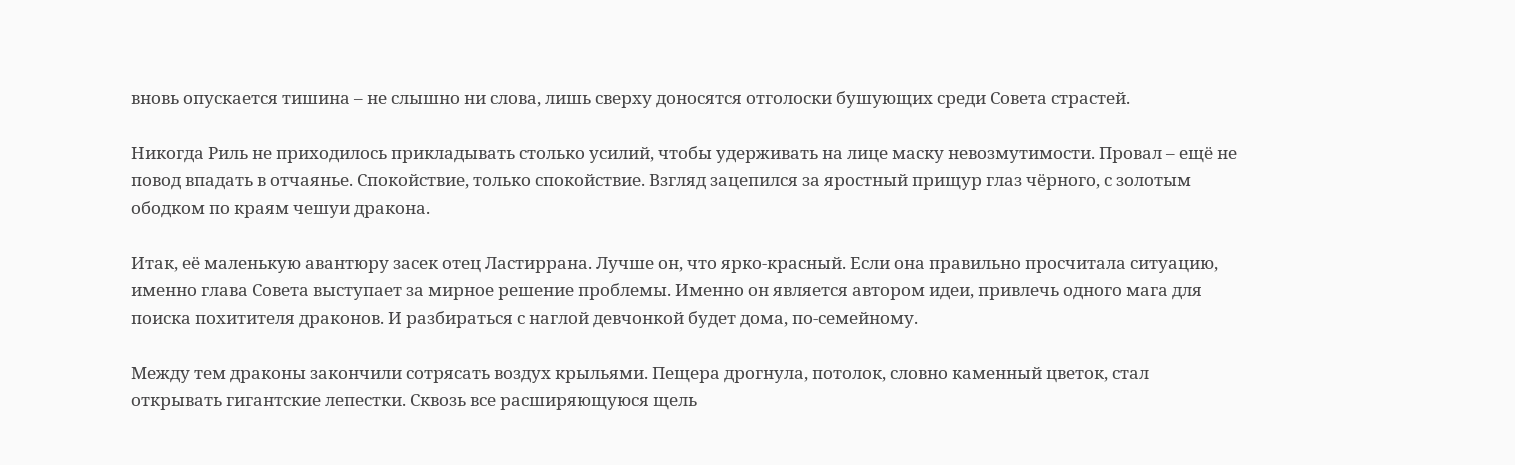вновь опускается тишина – не слышно ни слова, лишь сверху доносятся отголоски бушующих среди Совета страстей.

Никогда Риль не приходилось прикладывать столько усилий, чтобы удерживать на лице маску невозмутимости. Провал – ещё не повод впадать в отчаянье. Спокойствие, только спокойствие. Взгляд зацепился за яростный прищур глаз чёрного, с золотым ободком по краям чешуи дракона.

Итак, её маленькую авантюру засек отец Ластиррана. Лучше он, что ярко-красный. Если она правильно просчитала ситуацию, именно глава Совета выступает за мирное решение проблемы. Именно он является автором идеи, привлечь одного мага для поиска похитителя драконов. И разбираться с наглой девчонкой будет дома, по-семейному.

Между тем драконы закончили сотрясать воздух крыльями. Пещера дрогнула, потолок, словно каменный цветок, стал открывать гигантские лепестки. Сквозь все расширяющуюся щель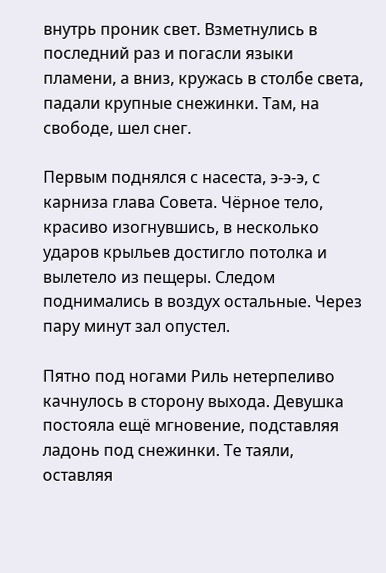внутрь проник свет. Взметнулись в последний раз и погасли языки пламени, а вниз, кружась в столбе света, падали крупные снежинки. Там, на свободе, шел снег.

Первым поднялся с насеста, э-э-э, с карниза глава Совета. Чёрное тело, красиво изогнувшись, в несколько ударов крыльев достигло потолка и вылетело из пещеры. Следом поднимались в воздух остальные. Через пару минут зал опустел.

Пятно под ногами Риль нетерпеливо качнулось в сторону выхода. Девушка постояла ещё мгновение, подставляя ладонь под снежинки. Те таяли, оставляя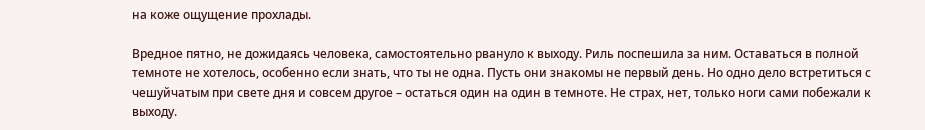на коже ощущение прохлады.

Вредное пятно, не дожидаясь человека, самостоятельно рвануло к выходу. Риль поспешила за ним. Оставаться в полной темноте не хотелось, особенно если знать, что ты не одна. Пусть они знакомы не первый день. Но одно дело встретиться с чешуйчатым при свете дня и совсем другое – остаться один на один в темноте. Не страх, нет, только ноги сами побежали к выходу.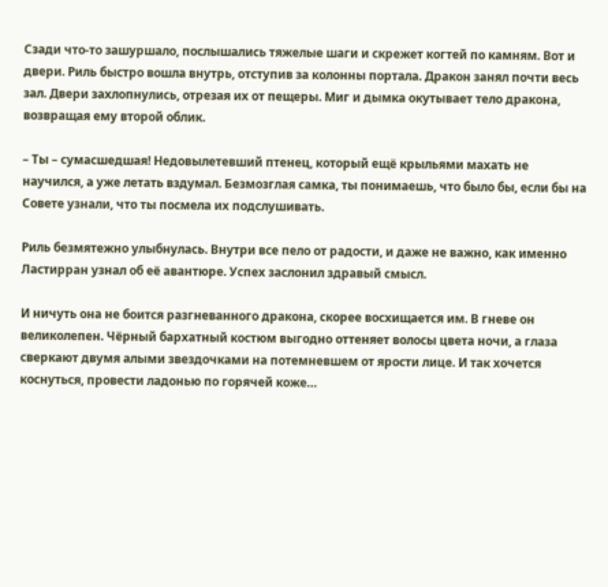Сзади что-то зашуршало, послышались тяжелые шаги и скрежет когтей по камням. Вот и двери. Риль быстро вошла внутрь, отступив за колонны портала. Дракон занял почти весь зал. Двери захлопнулись, отрезая их от пещеры. Миг и дымка окутывает тело дракона, возвращая ему второй облик.

– Ты – сумасшедшая! Недовылетевший птенец, который ещё крыльями махать не научился, а уже летать вздумал. Безмозглая самка, ты понимаешь, что было бы, если бы на Совете узнали, что ты посмела их подслушивать.

Риль безмятежно улыбнулась. Внутри все пело от радости, и даже не важно, как именно Ластирран узнал об её авантюре. Успех заслонил здравый смысл.

И ничуть она не боится разгневанного дракона, скорее восхищается им. В гневе он великолепен. Чёрный бархатный костюм выгодно оттеняет волосы цвета ночи, а глаза сверкают двумя алыми звездочками на потемневшем от ярости лице. И так хочется коснуться, провести ладонью по горячей коже…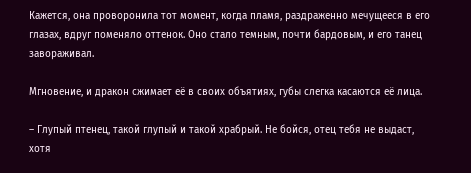Кажется, она проворонила тот момент, когда пламя, раздраженно мечущееся в его глазах, вдруг поменяло оттенок. Оно стало темным, почти бардовым, и его танец завораживал.

Мгновение, и дракон сжимает её в своих объятиях, губы слегка касаются её лица.

– Глупый птенец, такой глупый и такой храбрый. Не бойся, отец тебя не выдаст, хотя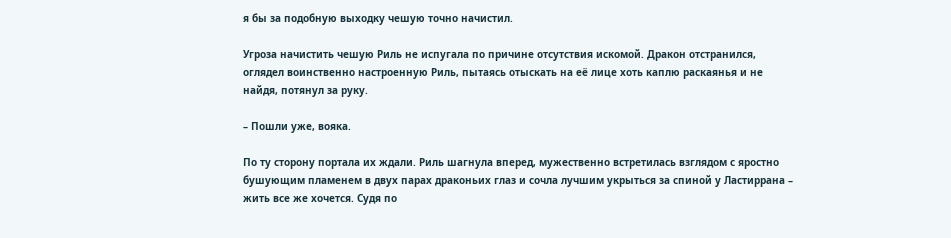я бы за подобную выходку чешую точно начистил.

Угроза начистить чешую Риль не испугала по причине отсутствия искомой. Дракон отстранился, оглядел воинственно настроенную Риль, пытаясь отыскать на её лице хоть каплю раскаянья и не найдя, потянул за руку.

– Пошли уже, вояка.

По ту сторону портала их ждали. Риль шагнула вперед, мужественно встретилась взглядом с яростно бушующим пламенем в двух парах драконьих глаз и сочла лучшим укрыться за спиной у Ластиррана – жить все же хочется. Судя по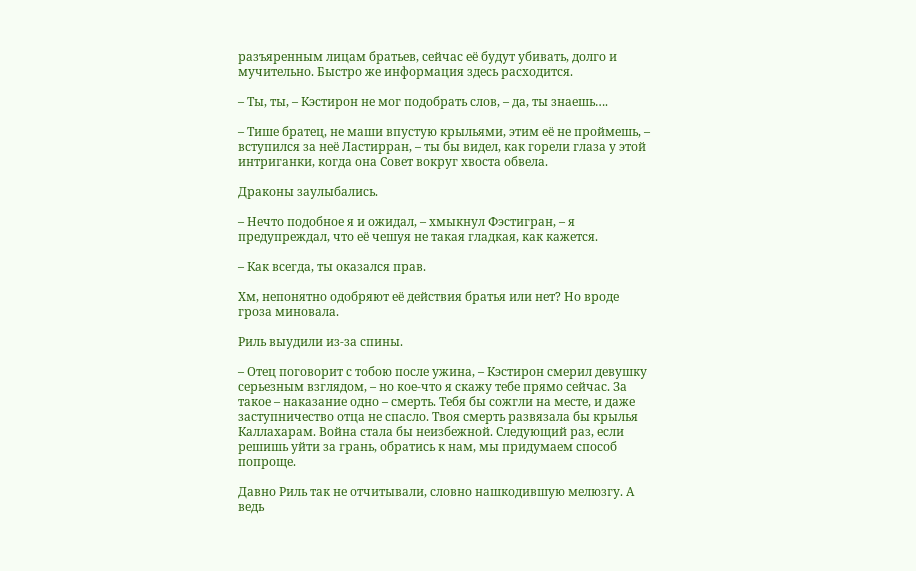разъяренным лицам братьев, сейчас её будут убивать, долго и мучительно. Быстро же информация здесь расходится.

– Ты, ты, – Кэстирон не мог подобрать слов, – да, ты знаешь….

– Тише братец, не маши впустую крыльями, этим её не проймешь, – вступился за неё Ластирран, – ты бы видел, как горели глаза у этой интриганки, когда она Совет вокруг хвоста обвела.

Драконы заулыбались.

– Нечто подобное я и ожидал, – хмыкнул Фэстигран, – я предупреждал, что её чешуя не такая гладкая, как кажется.

– Как всегда, ты оказался прав.

Хм, непонятно одобряют её действия братья или нет? Но вроде гроза миновала.

Риль выудили из-за спины.

– Отец поговорит с тобою после ужина, – Кэстирон смерил девушку серьезным взглядом, – но кое-что я скажу тебе прямо сейчас. За такое – наказание одно – смерть. Тебя бы сожгли на месте, и даже заступничество отца не спасло. Твоя смерть развязала бы крылья Каллахарам. Война стала бы неизбежной. Следующий раз, если решишь уйти за грань, обратись к нам, мы придумаем способ попроще.

Давно Риль так не отчитывали, словно нашкодившую мелюзгу. А ведь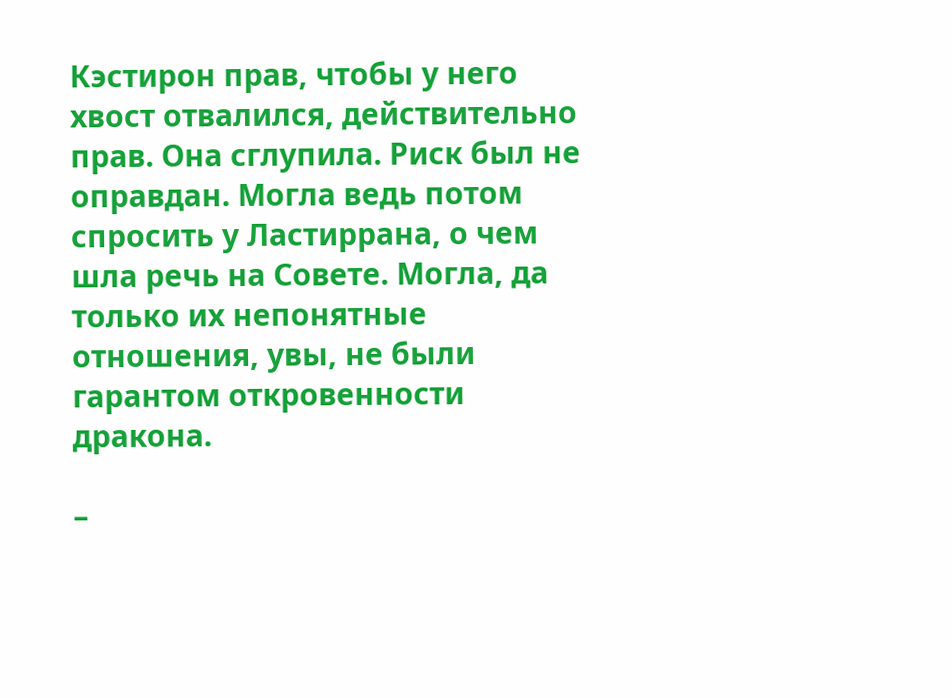Кэстирон прав, чтобы у него хвост отвалился, действительно прав. Она сглупила. Риск был не оправдан. Могла ведь потом спросить у Ластиррана, о чем шла речь на Совете. Могла, да только их непонятные отношения, увы, не были гарантом откровенности дракона.

–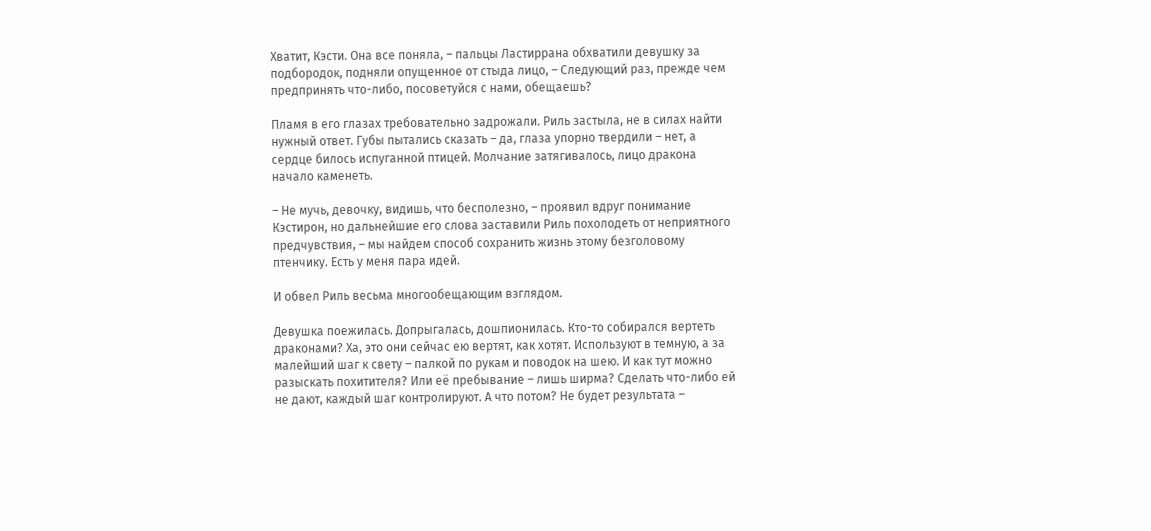Хватит, Кэсти. Она все поняла, – пальцы Ластиррана обхватили девушку за подбородок, подняли опущенное от стыда лицо, – Следующий раз, прежде чем предпринять что-либо, посоветуйся с нами, обещаешь?

Пламя в его глазах требовательно задрожали. Риль застыла, не в силах найти нужный ответ. Губы пытались сказать – да, глаза упорно твердили – нет, а сердце билось испуганной птицей. Молчание затягивалось, лицо дракона начало каменеть.

– Не мучь, девочку, видишь, что бесполезно, – проявил вдруг понимание Кэстирон, но дальнейшие его слова заставили Риль похолодеть от неприятного предчувствия, – мы найдем способ сохранить жизнь этому безголовому птенчику. Есть у меня пара идей.

И обвел Риль весьма многообещающим взглядом.

Девушка поежилась. Допрыгалась, дошпионилась. Кто-то собирался вертеть драконами? Ха, это они сейчас ею вертят, как хотят. Используют в темную, а за малейший шаг к свету – палкой по рукам и поводок на шею. И как тут можно разыскать похитителя? Или её пребывание – лишь ширма? Сделать что-либо ей не дают, каждый шаг контролируют. А что потом? Не будет результата –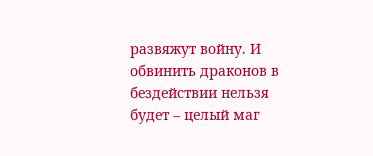развяжут войну. И обвинить драконов в бездействии нельзя будет – целый маг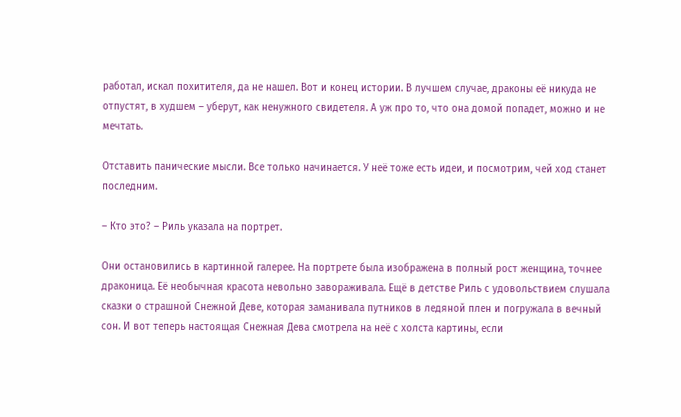работал, искал похитителя, да не нашел. Вот и конец истории. В лучшем случае, драконы её никуда не отпустят, в худшем – уберут, как ненужного свидетеля. А уж про то, что она домой попадет, можно и не мечтать.

Отставить панические мысли. Все только начинается. У неё тоже есть идеи, и посмотрим, чей ход станет последним.

– Кто это? – Риль указала на портрет.

Они остановились в картинной галерее. На портрете была изображена в полный рост женщина, точнее драконица. Её необычная красота невольно завораживала. Ещё в детстве Риль с удовольствием слушала сказки о страшной Снежной Деве, которая заманивала путников в ледяной плен и погружала в вечный сон. И вот теперь настоящая Снежная Дева смотрела на неё с холста картины, если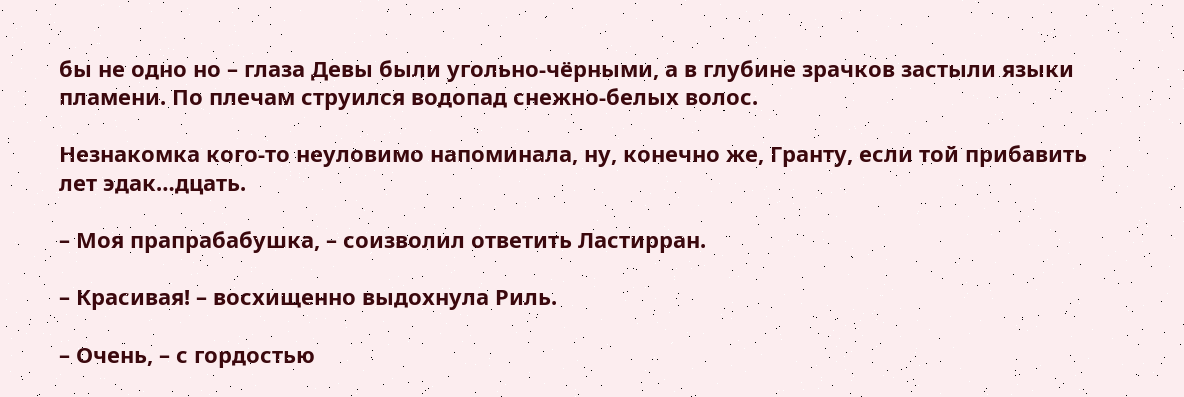бы не одно но – глаза Девы были угольно-чёрными, а в глубине зрачков застыли языки пламени. По плечам струился водопад снежно-белых волос.

Незнакомка кого-то неуловимо напоминала, ну, конечно же, Гранту, если той прибавить лет эдак…дцать.

– Моя прапрабабушка, – соизволил ответить Ластирран.

– Красивая! – восхищенно выдохнула Риль.

– Очень, – с гордостью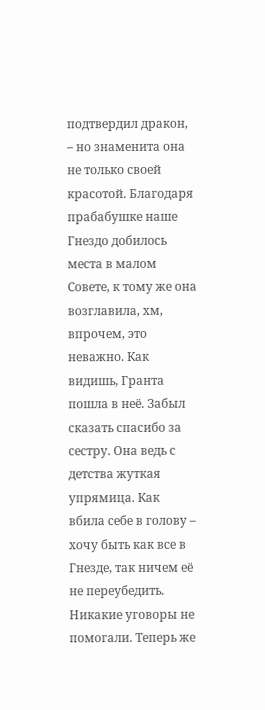подтвердил дракон, – но знаменита она не только своей красотой. Благодаря прабабушке наше Гнездо добилось места в малом Совете, к тому же она возглавила, хм, впрочем, это неважно. Как видишь, Гранта пошла в неё. Забыл сказать спасибо за сестру. Она ведь с детства жуткая упрямица. Как вбила себе в голову – хочу быть как все в Гнезде, так ничем её не переубедить. Никакие уговоры не помогали. Теперь же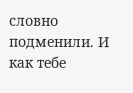словно подменили. И как тебе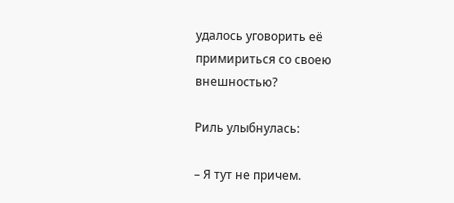удалось уговорить её примириться со своею внешностью?

Риль улыбнулась:

– Я тут не причем.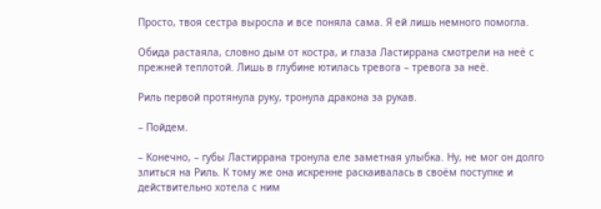Просто, твоя сестра выросла и все поняла сама. Я ей лишь немного помогла.

Обида растаяла, словно дым от костра, и глаза Ластиррана смотрели на неё с прежней теплотой. Лишь в глубине ютилась тревога – тревога за неё.

Риль первой протянула руку, тронула дракона за рукав.

– Пойдем.

– Конечно, – губы Ластиррана тронула еле заметная улыбка. Ну, не мог он долго злиться на Риль. К тому же она искренне раскаивалась в своём поступке и действительно хотела с ним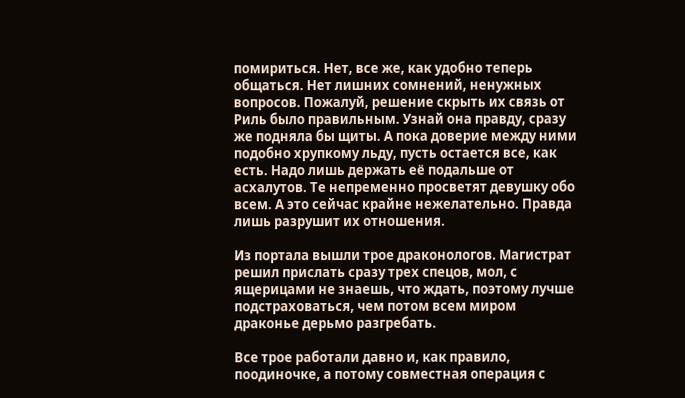помириться. Нет, все же, как удобно теперь общаться. Нет лишних сомнений, ненужных вопросов. Пожалуй, решение скрыть их связь от Риль было правильным. Узнай она правду, сразу же подняла бы щиты. А пока доверие между ними подобно хрупкому льду, пусть остается все, как есть. Надо лишь держать её подальше от асхалутов. Те непременно просветят девушку обо всем. А это сейчас крайне нежелательно. Правда лишь разрушит их отношения.

Из портала вышли трое драконологов. Магистрат решил прислать сразу трех спецов, мол, с ящерицами не знаешь, что ждать, поэтому лучше подстраховаться, чем потом всем миром драконье дерьмо разгребать.

Все трое работали давно и, как правило, поодиночке, а потому совместная операция с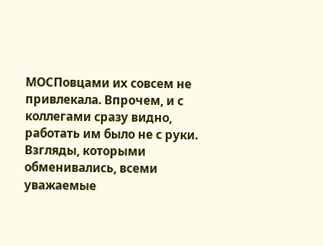МОСПовцами их совсем не привлекала. Впрочем, и с коллегами сразу видно, работать им было не с руки. Взгляды, которыми обменивались, всеми уважаемые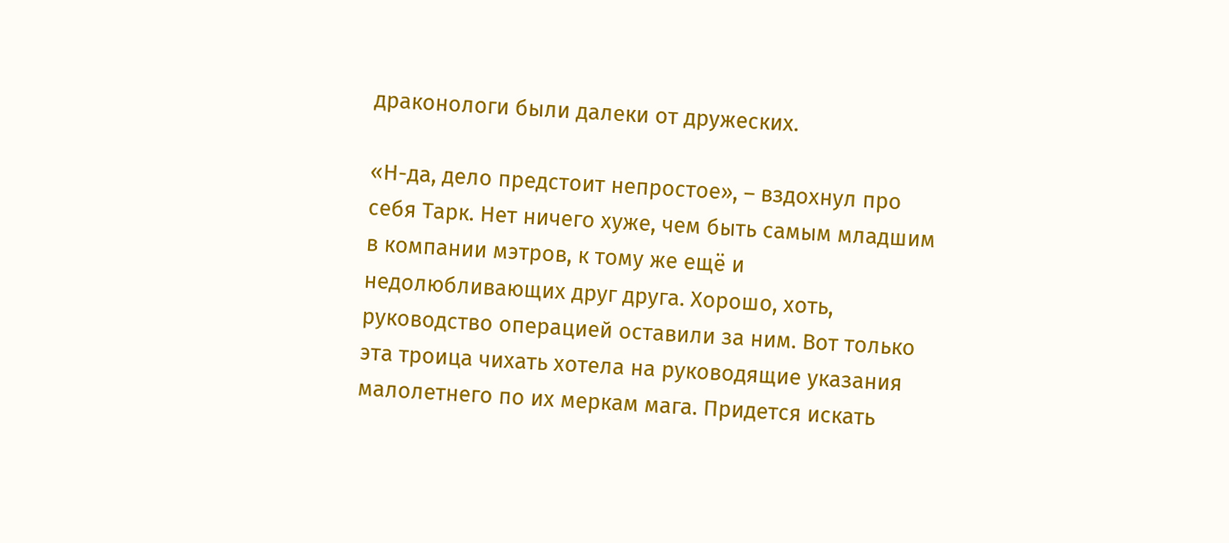драконологи были далеки от дружеских.

«Н-да, дело предстоит непростое», – вздохнул про себя Тарк. Нет ничего хуже, чем быть самым младшим в компании мэтров, к тому же ещё и недолюбливающих друг друга. Хорошо, хоть, руководство операцией оставили за ним. Вот только эта троица чихать хотела на руководящие указания малолетнего по их меркам мага. Придется искать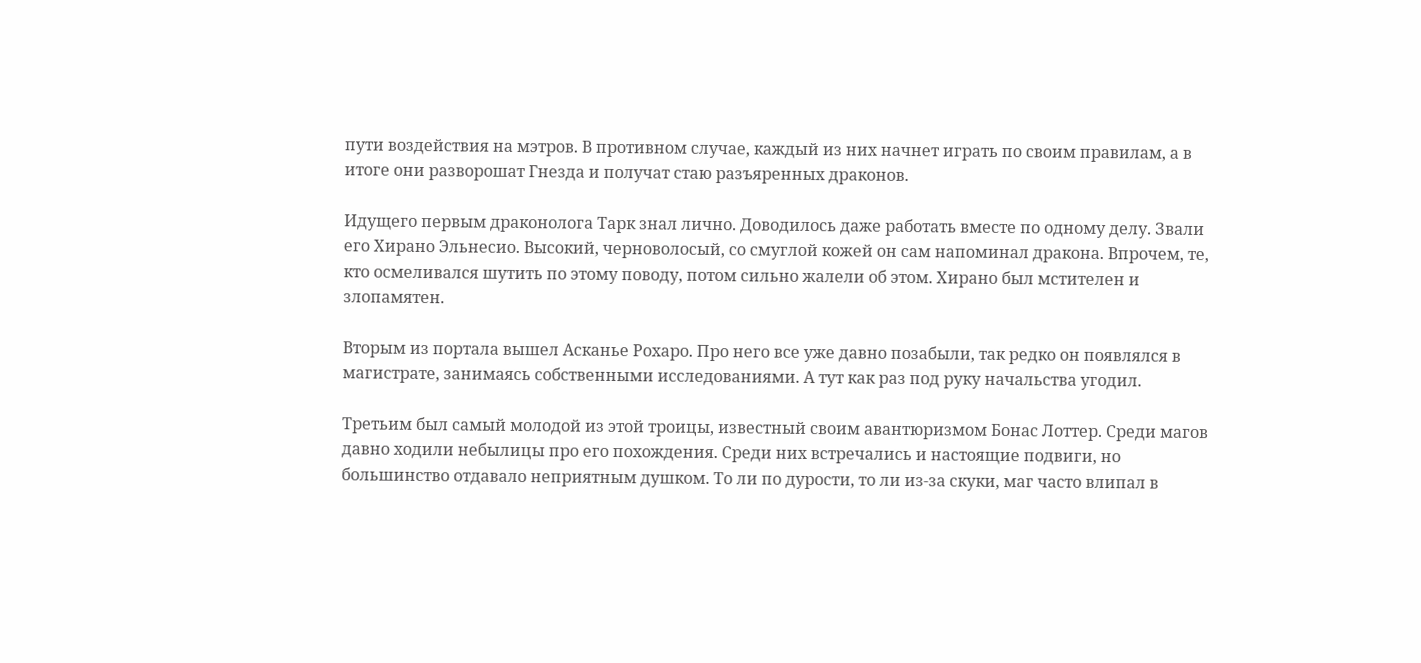пути воздействия на мэтров. В противном случае, каждый из них начнет играть по своим правилам, а в итоге они разворошат Гнезда и получат стаю разъяренных драконов.

Идущего первым драконолога Тарк знал лично. Доводилось даже работать вместе по одному делу. Звали его Хирано Эльнесио. Высокий, черноволосый, со смуглой кожей он сам напоминал дракона. Впрочем, те, кто осмеливался шутить по этому поводу, потом сильно жалели об этом. Хирано был мстителен и злопамятен.

Вторым из портала вышел Асканье Рохаро. Про него все уже давно позабыли, так редко он появлялся в магистрате, занимаясь собственными исследованиями. А тут как раз под руку начальства угодил.

Третьим был самый молодой из этой троицы, известный своим авантюризмом Бонас Лоттер. Среди магов давно ходили небылицы про его похождения. Среди них встречались и настоящие подвиги, но большинство отдавало неприятным душком. То ли по дурости, то ли из-за скуки, маг часто влипал в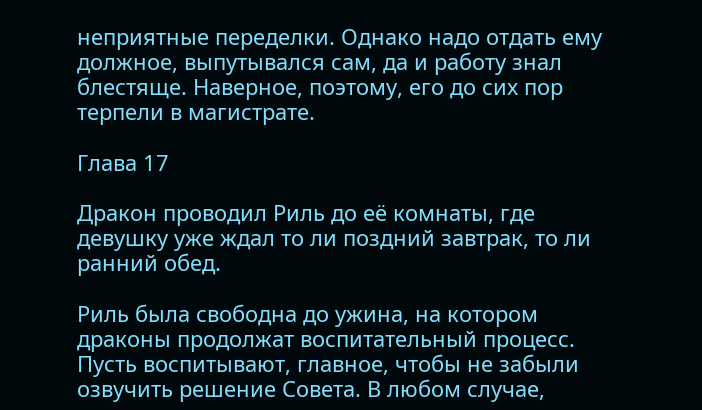неприятные переделки. Однако надо отдать ему должное, выпутывался сам, да и работу знал блестяще. Наверное, поэтому, его до сих пор терпели в магистрате.

Глава 17

Дракон проводил Риль до её комнаты, где девушку уже ждал то ли поздний завтрак, то ли ранний обед.

Риль была свободна до ужина, на котором драконы продолжат воспитательный процесс. Пусть воспитывают, главное, чтобы не забыли озвучить решение Совета. В любом случае,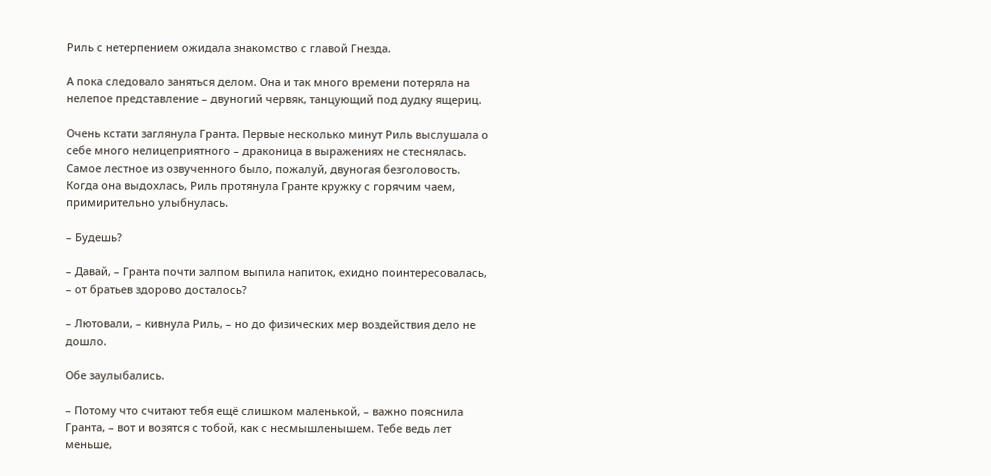Риль с нетерпением ожидала знакомство с главой Гнезда.

А пока следовало заняться делом. Она и так много времени потеряла на нелепое представление – двуногий червяк, танцующий под дудку ящериц.

Очень кстати заглянула Гранта. Первые несколько минут Риль выслушала о себе много нелицеприятного – драконица в выражениях не стеснялась. Самое лестное из озвученного было, пожалуй, двуногая безголовость. Когда она выдохлась, Риль протянула Гранте кружку с горячим чаем, примирительно улыбнулась.

– Будешь?

– Давай, – Гранта почти залпом выпила напиток, ехидно поинтересовалась, – от братьев здорово досталось?

– Лютовали, – кивнула Риль, – но до физических мер воздействия дело не дошло.

Обе заулыбались.

– Потому что считают тебя ещё слишком маленькой, – важно пояснила Гранта, – вот и возятся с тобой, как с несмышленышем. Тебе ведь лет меньше,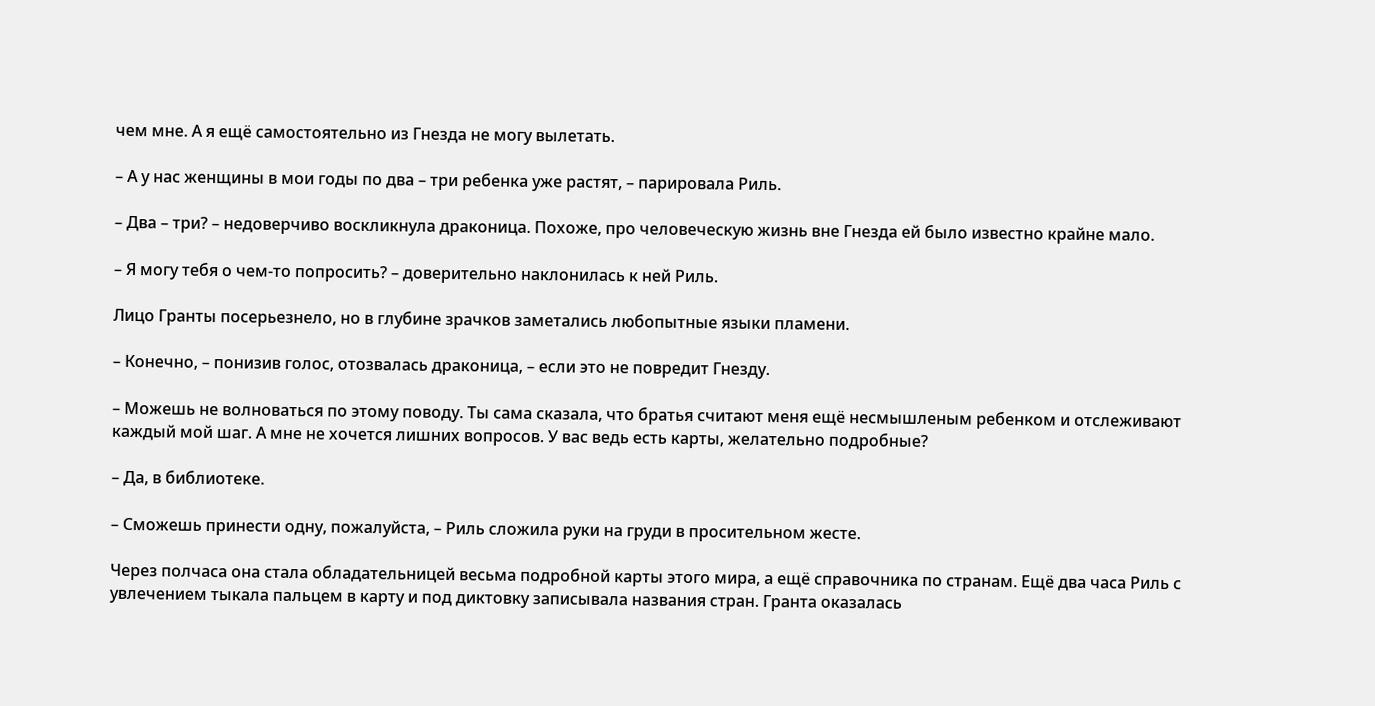чем мне. А я ещё самостоятельно из Гнезда не могу вылетать.

– А у нас женщины в мои годы по два – три ребенка уже растят, – парировала Риль.

– Два – три? – недоверчиво воскликнула драконица. Похоже, про человеческую жизнь вне Гнезда ей было известно крайне мало.

– Я могу тебя о чем-то попросить? – доверительно наклонилась к ней Риль.

Лицо Гранты посерьезнело, но в глубине зрачков заметались любопытные языки пламени.

– Конечно, – понизив голос, отозвалась драконица, – если это не повредит Гнезду.

– Можешь не волноваться по этому поводу. Ты сама сказала, что братья считают меня ещё несмышленым ребенком и отслеживают каждый мой шаг. А мне не хочется лишних вопросов. У вас ведь есть карты, желательно подробные?

– Да, в библиотеке.

– Сможешь принести одну, пожалуйста, – Риль сложила руки на груди в просительном жесте.

Через полчаса она стала обладательницей весьма подробной карты этого мира, а ещё справочника по странам. Ещё два часа Риль с увлечением тыкала пальцем в карту и под диктовку записывала названия стран. Гранта оказалась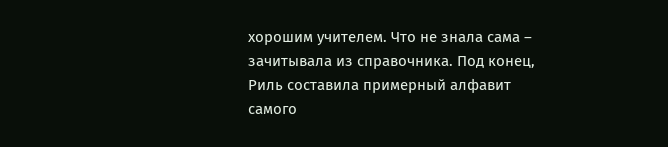хорошим учителем. Что не знала сама – зачитывала из справочника. Под конец, Риль составила примерный алфавит самого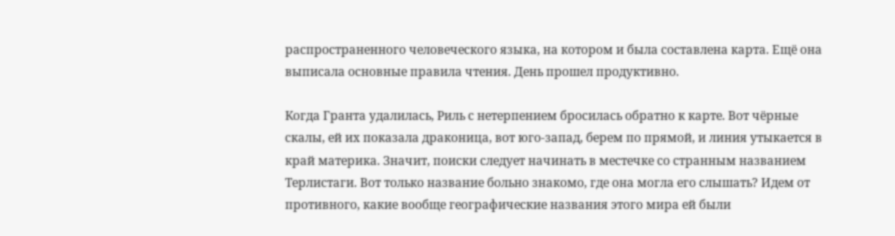распространенного человеческого языка, на котором и была составлена карта. Ещё она выписала основные правила чтения. День прошел продуктивно.

Когда Гранта удалилась, Риль с нетерпением бросилась обратно к карте. Вот чёрные скалы, ей их показала драконица, вот юго-запад, берем по прямой, и линия утыкается в край материка. Значит, поиски следует начинать в местечке со странным названием Терлистаги. Вот только название больно знакомо, где она могла его слышать? Идем от противного, какие вообще географические названия этого мира ей были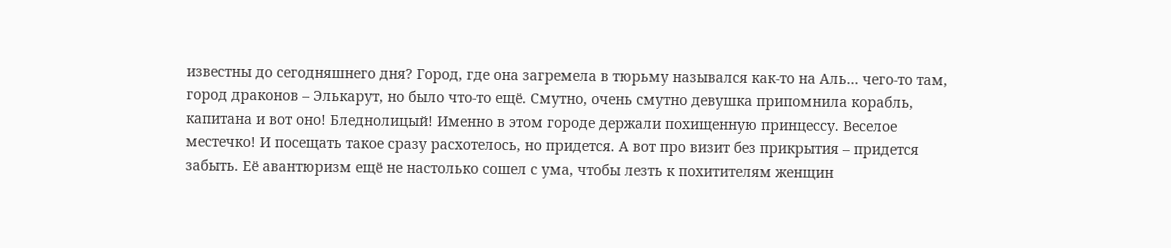известны до сегодняшнего дня? Город, где она загремела в тюрьму назывался как-то на Аль… чего-то там, город драконов – Элькарут, но было что-то ещё. Смутно, очень смутно девушка припомнила корабль, капитана и вот оно! Бледнолицый! Именно в этом городе держали похищенную принцессу. Веселое местечко! И посещать такое сразу расхотелось, но придется. А вот про визит без прикрытия – придется забыть. Её авантюризм ещё не настолько сошел с ума, чтобы лезть к похитителям женщин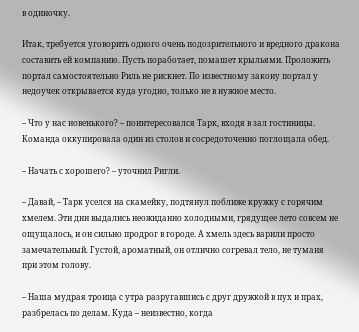в одиночку.

Итак, требуется уговорить одного очень подозрительного и вредного дракона составить ей компанию. Пусть поработает, помашет крыльями. Проложить портал самостоятельно Риль не рискнет. По известному закону портал у недоучек открывается куда угодно, только не в нужное место.

– Что у нас новенького? – поинтересовался Тарк, входя в зал гостиницы. Команда оккупировала один из столов и сосредоточенно поглощала обед.

– Начать с хорошего? – уточнил Ригли.

– Давай, – Тарк уселся на скамейку, подтянул поближе кружку с горячим хмелем. Эти дни выдались неожиданно холодными, грядущее лето совсем не ощущалось, и он сильно продрог в городе. А хмель здесь варили просто замечательный. Густой, ароматный, он отлично согревал тело, не туманя при этом голову.

– Наша мудрая троица с утра разругавшись с друг дружкой в пух и прах, разбрелась по делам. Куда – неизвестно, когда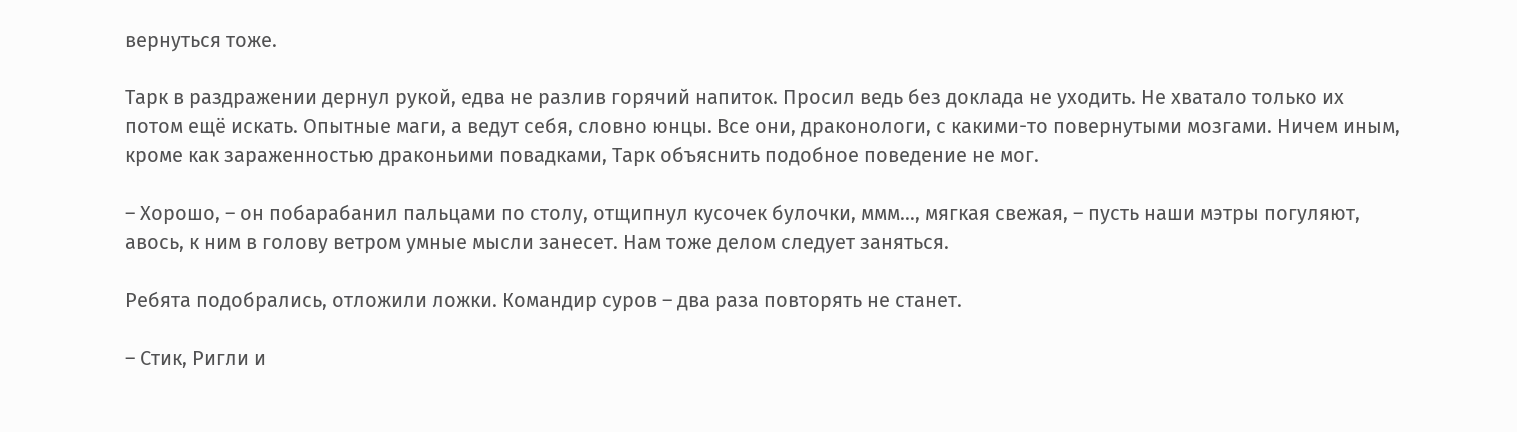вернуться тоже.

Тарк в раздражении дернул рукой, едва не разлив горячий напиток. Просил ведь без доклада не уходить. Не хватало только их потом ещё искать. Опытные маги, а ведут себя, словно юнцы. Все они, драконологи, с какими-то повернутыми мозгами. Ничем иным, кроме как зараженностью драконьими повадками, Тарк объяснить подобное поведение не мог.

– Хорошо, – он побарабанил пальцами по столу, отщипнул кусочек булочки, ммм…, мягкая свежая, – пусть наши мэтры погуляют, авось, к ним в голову ветром умные мысли занесет. Нам тоже делом следует заняться.

Ребята подобрались, отложили ложки. Командир суров – два раза повторять не станет.

– Стик, Ригли и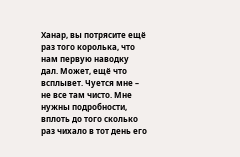Ханар, вы потрясите ещё раз того королька, что нам первую наводку дал. Может, ещё что всплывет. Чуется мне – не все там чисто. Мне нужны подробности, вплоть до того сколько раз чихало в тот день его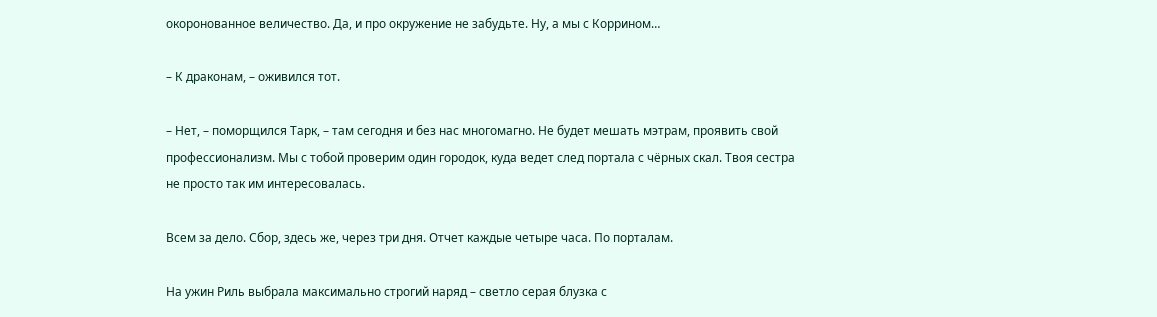окоронованное величество. Да, и про окружение не забудьте. Ну, а мы с Коррином…

– К драконам, – оживился тот.

– Нет, – поморщился Тарк, – там сегодня и без нас многомагно. Не будет мешать мэтрам, проявить свой профессионализм. Мы с тобой проверим один городок, куда ведет след портала с чёрных скал. Твоя сестра не просто так им интересовалась.

Всем за дело. Сбор, здесь же, через три дня. Отчет каждые четыре часа. По порталам.

На ужин Риль выбрала максимально строгий наряд – светло серая блузка с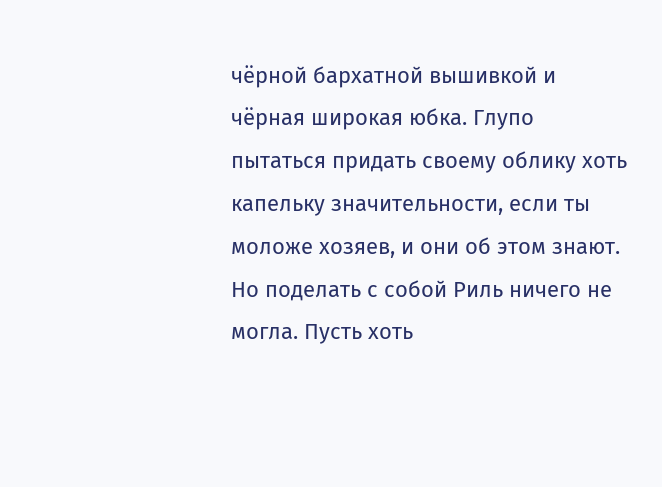чёрной бархатной вышивкой и чёрная широкая юбка. Глупо пытаться придать своему облику хоть капельку значительности, если ты моложе хозяев, и они об этом знают. Но поделать с собой Риль ничего не могла. Пусть хоть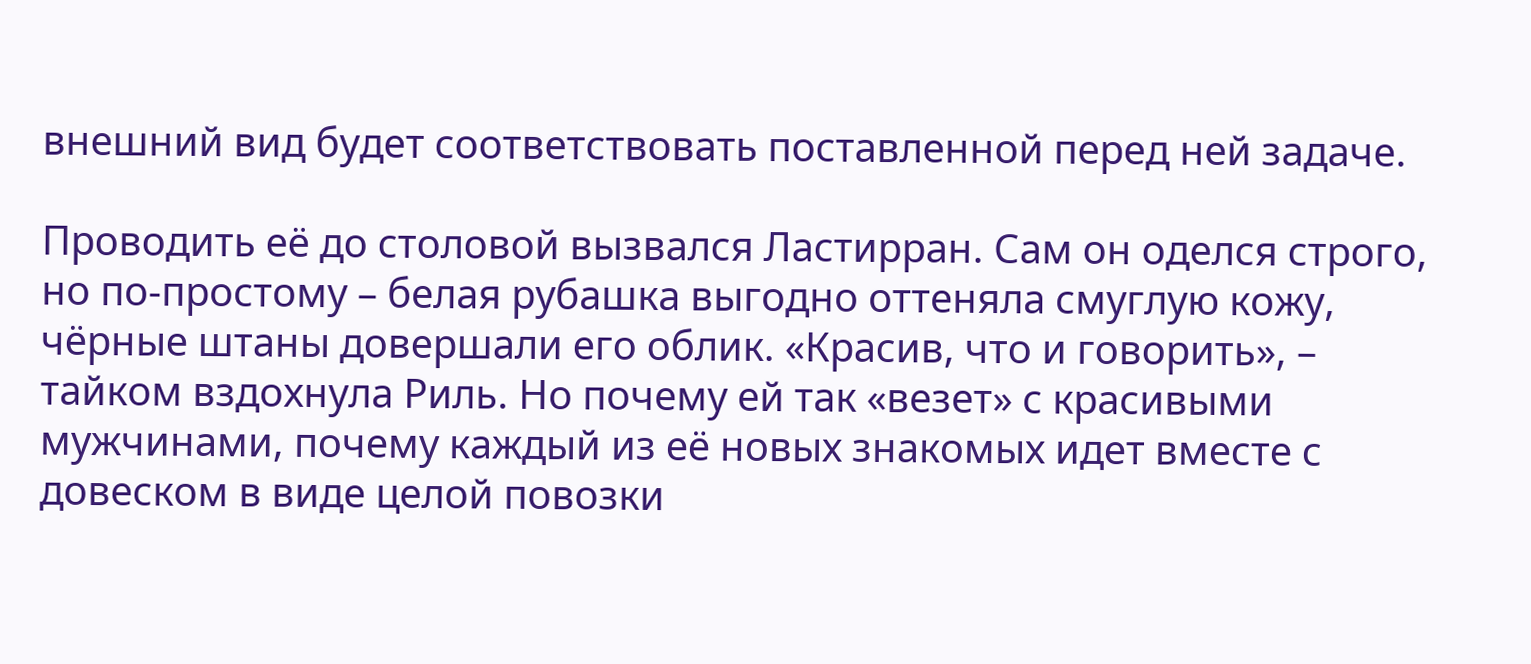внешний вид будет соответствовать поставленной перед ней задаче.

Проводить её до столовой вызвался Ластирран. Сам он оделся строго, но по-простому – белая рубашка выгодно оттеняла смуглую кожу, чёрные штаны довершали его облик. «Красив, что и говорить», – тайком вздохнула Риль. Но почему ей так «везет» с красивыми мужчинами, почему каждый из её новых знакомых идет вместе с довеском в виде целой повозки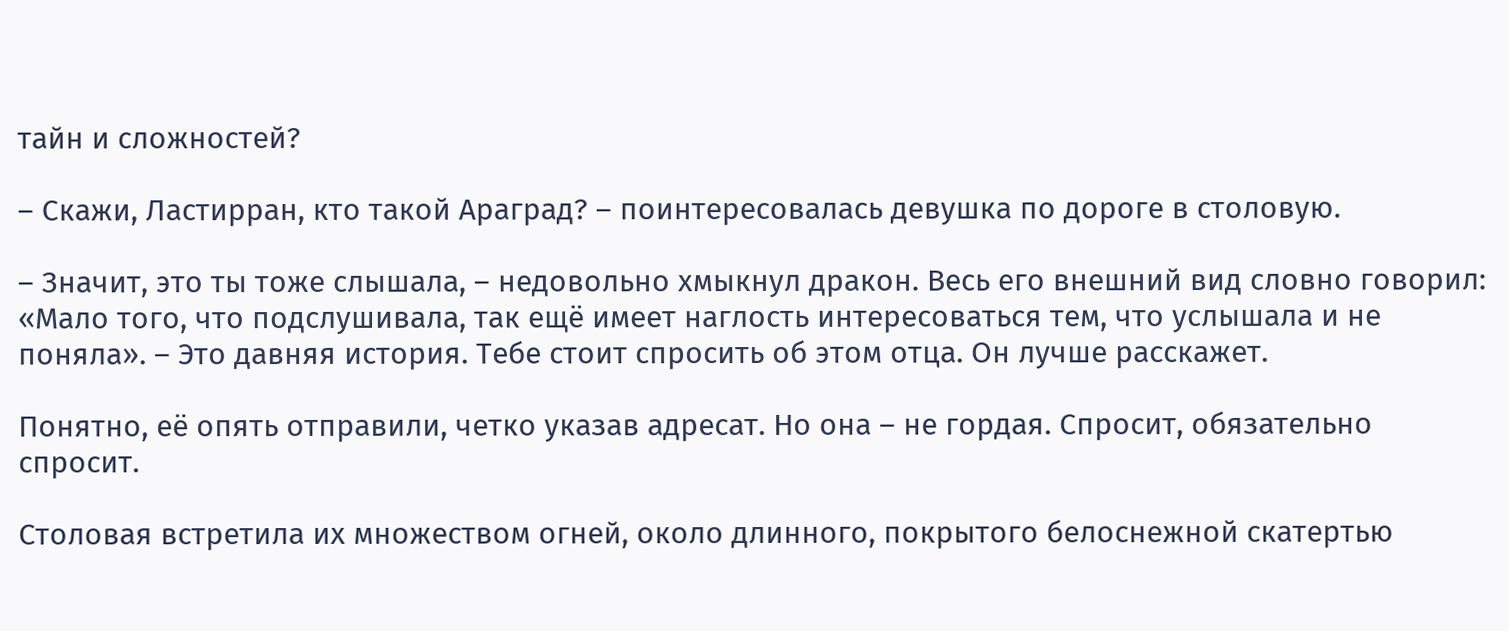тайн и сложностей?

– Скажи, Ластирран, кто такой Араград? – поинтересовалась девушка по дороге в столовую.

– Значит, это ты тоже слышала, – недовольно хмыкнул дракон. Весь его внешний вид словно говорил: «Мало того, что подслушивала, так ещё имеет наглость интересоваться тем, что услышала и не поняла». – Это давняя история. Тебе стоит спросить об этом отца. Он лучше расскажет.

Понятно, её опять отправили, четко указав адресат. Но она – не гордая. Спросит, обязательно спросит.

Столовая встретила их множеством огней, около длинного, покрытого белоснежной скатертью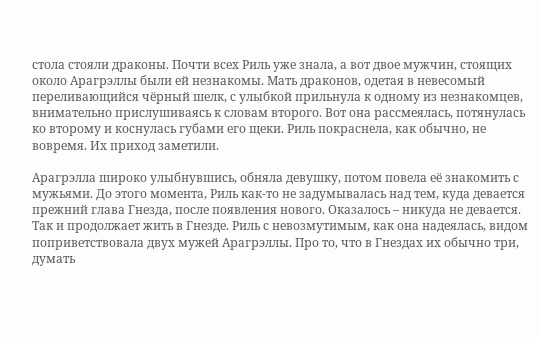стола стояли драконы. Почти всех Риль уже знала, а вот двое мужчин, стоящих около Арагрэллы были ей незнакомы. Мать драконов, одетая в невесомый переливающийся чёрный шелк, с улыбкой прильнула к одному из незнакомцев, внимательно прислушиваясь к словам второго. Вот она рассмеялась, потянулась ко второму и коснулась губами его щеки. Риль покраснела, как обычно, не вовремя. Их приход заметили.

Арагрэлла широко улыбнувшись, обняла девушку, потом повела её знакомить с мужьями. До этого момента, Риль как-то не задумывалась над тем, куда девается прежний глава Гнезда, после появления нового. Оказалось – никуда не девается. Так и продолжает жить в Гнезде. Риль с невозмутимым, как она надеялась, видом поприветствовала двух мужей Арагрэллы. Про то, что в Гнездах их обычно три, думать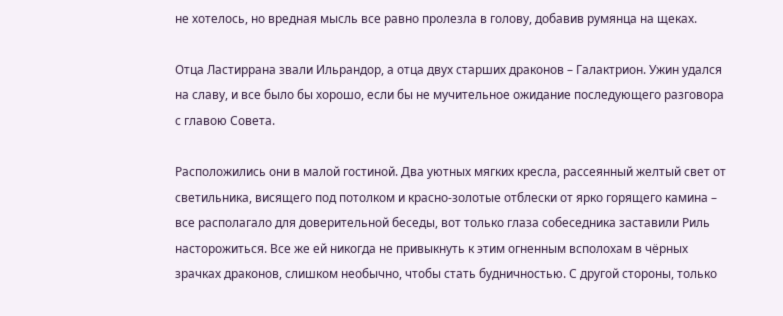не хотелось, но вредная мысль все равно пролезла в голову, добавив румянца на щеках.

Отца Ластиррана звали Ильрандор, а отца двух старших драконов – Галактрион. Ужин удался на славу, и все было бы хорошо, если бы не мучительное ожидание последующего разговора с главою Совета.

Расположились они в малой гостиной. Два уютных мягких кресла, рассеянный желтый свет от светильника, висящего под потолком и красно-золотые отблески от ярко горящего камина – все располагало для доверительной беседы, вот только глаза собеседника заставили Риль насторожиться. Все же ей никогда не привыкнуть к этим огненным всполохам в чёрных зрачках драконов, слишком необычно, чтобы стать будничностью. С другой стороны, только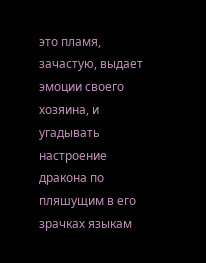это пламя, зачастую, выдает эмоции своего хозяина, и угадывать настроение дракона по пляшущим в его зрачках языкам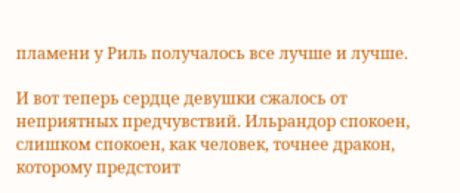пламени у Риль получалось все лучше и лучше.

И вот теперь сердце девушки сжалось от неприятных предчувствий. Ильрандор спокоен, слишком спокоен, как человек, точнее дракон, которому предстоит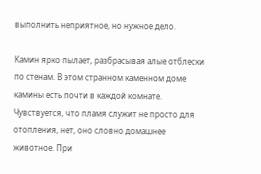выполнить неприятное, но нужное дело.

Камин ярко пылает, разбрасывая алые отблески по стенам. В этом странном каменном доме камины есть почти в каждой комнате. Чувствуется, что пламя служит не просто для отопления, нет, оно словно домашнее животное. При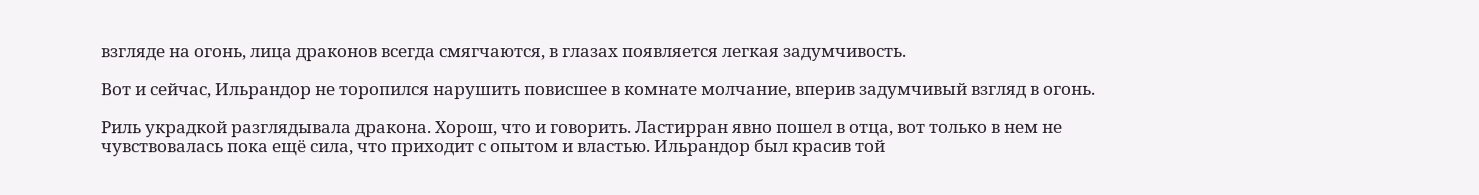взгляде на огонь, лица драконов всегда смягчаются, в глазах появляется легкая задумчивость.

Вот и сейчас, Ильрандор не торопился нарушить повисшее в комнате молчание, вперив задумчивый взгляд в огонь.

Риль украдкой разглядывала дракона. Хорош, что и говорить. Ластирран явно пошел в отца, вот только в нем не чувствовалась пока ещё сила, что приходит с опытом и властью. Ильрандор был красив той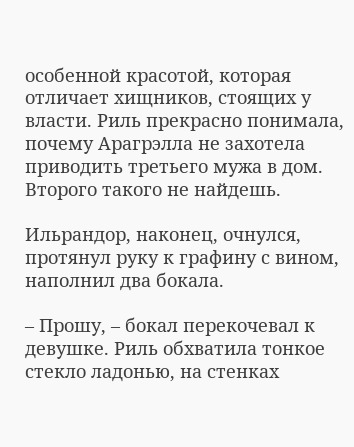особенной красотой, которая отличает хищников, стоящих у власти. Риль прекрасно понимала, почему Арагрэлла не захотела приводить третьего мужа в дом. Второго такого не найдешь.

Ильрандор, наконец, очнулся, протянул руку к графину с вином, наполнил два бокала.

– Прошу, – бокал перекочевал к девушке. Риль обхватила тонкое стекло ладонью, на стенках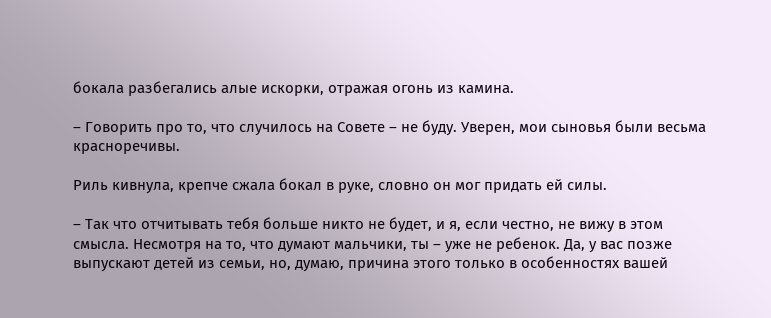бокала разбегались алые искорки, отражая огонь из камина.

– Говорить про то, что случилось на Совете – не буду. Уверен, мои сыновья были весьма красноречивы.

Риль кивнула, крепче сжала бокал в руке, словно он мог придать ей силы.

– Так что отчитывать тебя больше никто не будет, и я, если честно, не вижу в этом смысла. Несмотря на то, что думают мальчики, ты – уже не ребенок. Да, у вас позже выпускают детей из семьи, но, думаю, причина этого только в особенностях вашей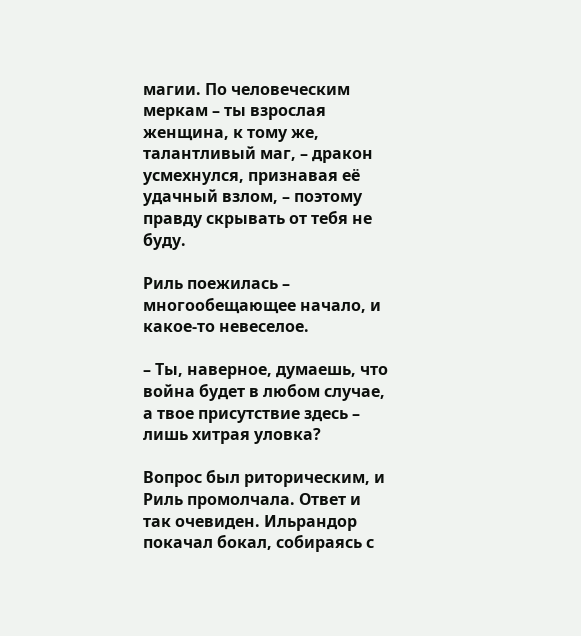магии. По человеческим меркам – ты взрослая женщина, к тому же, талантливый маг, – дракон усмехнулся, признавая её удачный взлом, – поэтому правду скрывать от тебя не буду.

Риль поежилась – многообещающее начало, и какое-то невеселое.

– Ты, наверное, думаешь, что война будет в любом случае, а твое присутствие здесь – лишь хитрая уловка?

Вопрос был риторическим, и Риль промолчала. Ответ и так очевиден. Ильрандор покачал бокал, собираясь с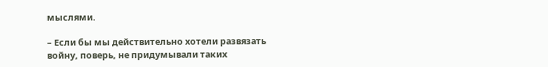мыслями.

– Если бы мы действительно хотели развязать войну, поверь, не придумывали таких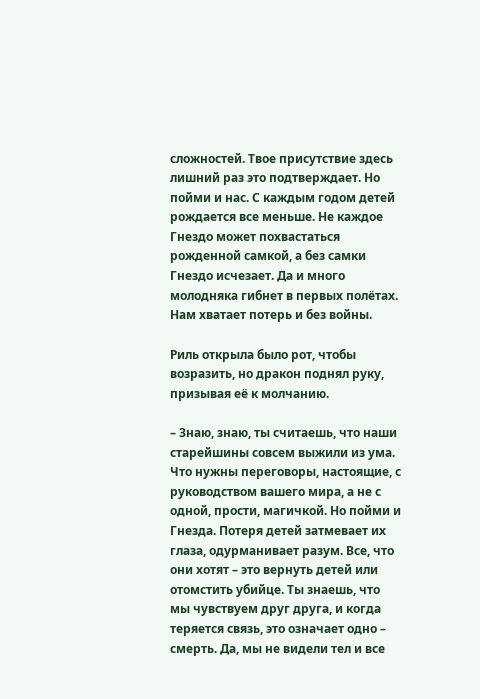сложностей. Твое присутствие здесь лишний раз это подтверждает. Но пойми и нас. С каждым годом детей рождается все меньше. Не каждое Гнездо может похвастаться рожденной самкой, а без самки Гнездо исчезает. Да и много молодняка гибнет в первых полётах. Нам хватает потерь и без войны.

Риль открыла было рот, чтобы возразить, но дракон поднял руку, призывая её к молчанию.

– Знаю, знаю, ты считаешь, что наши старейшины совсем выжили из ума. Что нужны переговоры, настоящие, с руководством вашего мира, а не с одной, прости, магичкой. Но пойми и Гнезда. Потеря детей затмевает их глаза, одурманивает разум. Все, что они хотят – это вернуть детей или отомстить убийце. Ты знаешь, что мы чувствуем друг друга, и когда теряется связь, это означает одно – смерть. Да, мы не видели тел и все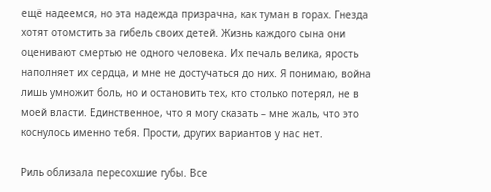ещё надеемся, но эта надежда призрачна, как туман в горах. Гнезда хотят отомстить за гибель своих детей. Жизнь каждого сына они оценивают смертью не одного человека. Их печаль велика, ярость наполняет их сердца, и мне не достучаться до них. Я понимаю, война лишь умножит боль, но и остановить тех, кто столько потерял, не в моей власти. Единственное, что я могу сказать – мне жаль, что это коснулось именно тебя. Прости, других вариантов у нас нет.

Риль облизала пересохшие губы. Все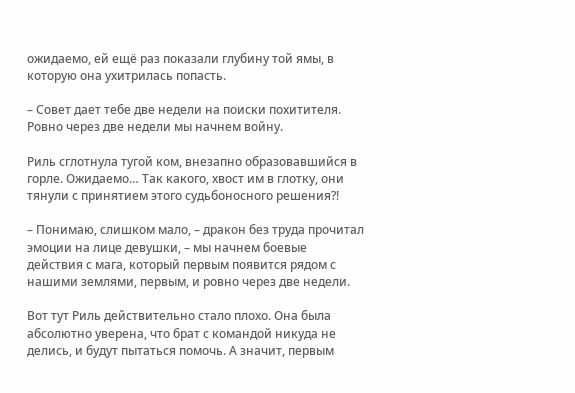ожидаемо, ей ещё раз показали глубину той ямы, в которую она ухитрилась попасть.

– Совет дает тебе две недели на поиски похитителя. Ровно через две недели мы начнем войну.

Риль сглотнула тугой ком, внезапно образовавшийся в горле. Ожидаемо… Так какого, хвост им в глотку, они тянули с принятием этого судьбоносного решения?!

– Понимаю, слишком мало, – дракон без труда прочитал эмоции на лице девушки, – мы начнем боевые действия с мага, который первым появится рядом с нашими землями, первым, и ровно через две недели.

Вот тут Риль действительно стало плохо. Она была абсолютно уверена, что брат с командой никуда не делись, и будут пытаться помочь. А значит, первым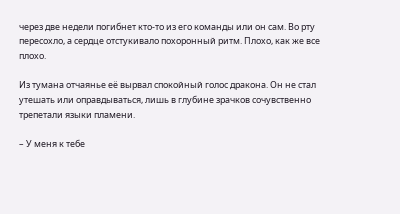через две недели погибнет кто-то из его команды или он сам. Во рту пересохло, а сердце отстукивало похоронный ритм. Плохо, как же все плохо.

Из тумана отчаянье её вырвал спокойный голос дракона. Он не стал утешать или оправдываться, лишь в глубине зрачков сочувственно трепетали языки пламени.

– У меня к тебе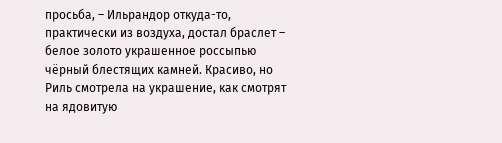просьба, – Ильрандор откуда-то, практически из воздуха, достал браслет – белое золото украшенное россыпью чёрный блестящих камней. Красиво, но Риль смотрела на украшение, как смотрят на ядовитую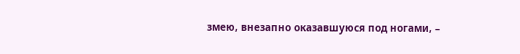змею, внезапно оказавшуюся под ногами, –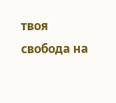твоя свобода на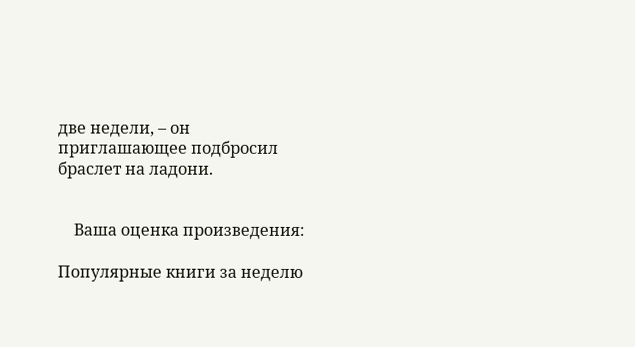две недели, – он приглашающее подбросил браслет на ладони.


    Ваша оценка произведения:

Популярные книги за неделю